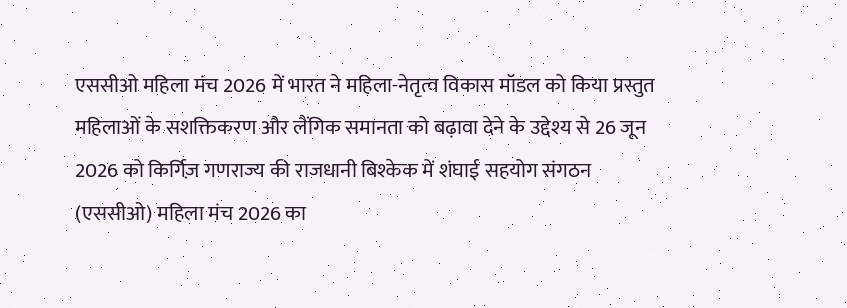एससीओ महिला मंच 2026 में भारत ने महिला-नेतृत्व विकास मॉडल को किया प्रस्तुत
महिलाओं के सशक्तिकरण और लैंगिक समानता को बढ़ावा देने के उद्देश्य से 26 जून 2026 को किर्गिज़ गणराज्य की राजधानी बिश्केक में शंघाई सहयोग संगठन (एससीओ) महिला मंच 2026 का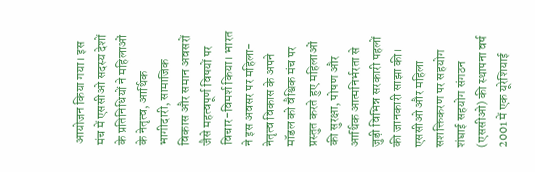आयोजन किया गया। इस मंच में एससीओ सदस्य देशों के प्रतिनिधियों ने महिलाओं के नेतृत्व, आर्थिक भागीदारी, सामाजिक विकास और समान अवसरों जैसे महत्वपूर्ण विषयों पर विचार-विमर्श किया। भारत ने इस अवसर पर महिला-नेतृत्व विकास के अपने मॉडल को वैश्विक मंच पर प्रस्तुत करते हुए महिलाओं की सुरक्षा, पोषण और आर्थिक आत्मनिर्भरता से जुड़ी विभिन्न सरकारी पहलों की जानकारी साझा की।
एससीओ और महिला सशक्तिकरण पर सहयोग
शंघाई सहयोग संगठन (एससीओ) की स्थापना वर्ष 2001 में एक यूरेशियाई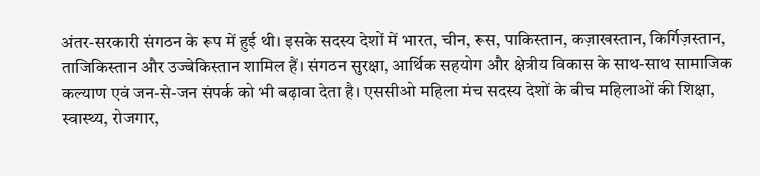अंतर-सरकारी संगठन के रूप में हुई थी। इसके सदस्य देशों में भारत, चीन, रूस, पाकिस्तान, कज़ाखस्तान, किर्गिज़स्तान, ताजिकिस्तान और उज्बेकिस्तान शामिल हैं। संगठन सुरक्षा, आर्थिक सहयोग और क्षेत्रीय विकास के साथ-साथ सामाजिक कल्याण एवं जन-से-जन संपर्क को भी बढ़ावा देता है। एससीओ महिला मंच सदस्य देशों के बीच महिलाओं की शिक्षा, स्वास्थ्य, रोजगार,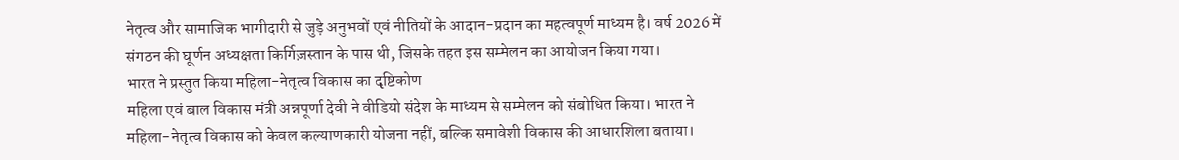नेतृत्व और सामाजिक भागीदारी से जुड़े अनुभवों एवं नीतियों के आदान-प्रदान का महत्वपूर्ण माध्यम है। वर्ष 2026 में संगठन की घूर्णन अध्यक्षता किर्गिज़स्तान के पास थी, जिसके तहत इस सम्मेलन का आयोजन किया गया।
भारत ने प्रस्तुत किया महिला-नेतृत्व विकास का दृष्टिकोण
महिला एवं बाल विकास मंत्री अन्नपूर्णा देवी ने वीडियो संदेश के माध्यम से सम्मेलन को संबोधित किया। भारत ने महिला-नेतृत्व विकास को केवल कल्याणकारी योजना नहीं, बल्कि समावेशी विकास की आधारशिला बताया।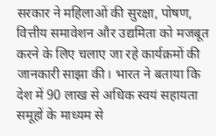सरकार ने महिलाओं की सुरक्षा, पोषण, वित्तीय समावेशन और उद्यमिता को मजबूत करने के लिए चलाए जा रहे कार्यक्रमों की जानकारी साझा की। भारत ने बताया कि देश में 90 लाख से अधिक स्वयं सहायता समूहों के माध्यम से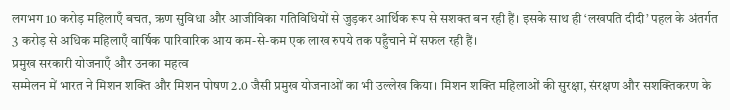लगभग 10 करोड़ महिलाएँ बचत, ऋण सुविधा और आजीविका गतिविधियों से जुड़कर आर्थिक रूप से सशक्त बन रही हैं। इसके साथ ही ‘लखपति दीदी’ पहल के अंतर्गत 3 करोड़ से अधिक महिलाएँ वार्षिक पारिवारिक आय कम-से-कम एक लाख रुपये तक पहुँचाने में सफल रही हैं।
प्रमुख सरकारी योजनाएँ और उनका महत्व
सम्मेलन में भारत ने मिशन शक्ति और मिशन पोषण 2.0 जैसी प्रमुख योजनाओं का भी उल्लेख किया। मिशन शक्ति महिलाओं की सुरक्षा, संरक्षण और सशक्तिकरण के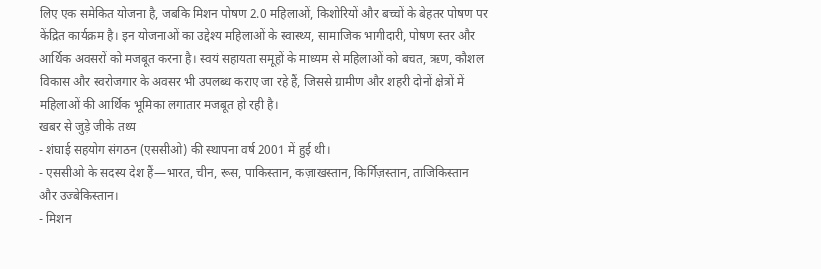लिए एक समेकित योजना है, जबकि मिशन पोषण 2.0 महिलाओं, किशोरियों और बच्चों के बेहतर पोषण पर केंद्रित कार्यक्रम है। इन योजनाओं का उद्देश्य महिलाओं के स्वास्थ्य, सामाजिक भागीदारी, पोषण स्तर और आर्थिक अवसरों को मजबूत करना है। स्वयं सहायता समूहों के माध्यम से महिलाओं को बचत, ऋण, कौशल विकास और स्वरोजगार के अवसर भी उपलब्ध कराए जा रहे हैं, जिससे ग्रामीण और शहरी दोनों क्षेत्रों में महिलाओं की आर्थिक भूमिका लगातार मजबूत हो रही है।
खबर से जुड़े जीके तथ्य
- शंघाई सहयोग संगठन (एससीओ) की स्थापना वर्ष 2001 में हुई थी।
- एससीओ के सदस्य देश हैं—भारत, चीन, रूस, पाकिस्तान, कज़ाखस्तान, किर्गिज़स्तान, ताजिकिस्तान और उज्बेकिस्तान।
- मिशन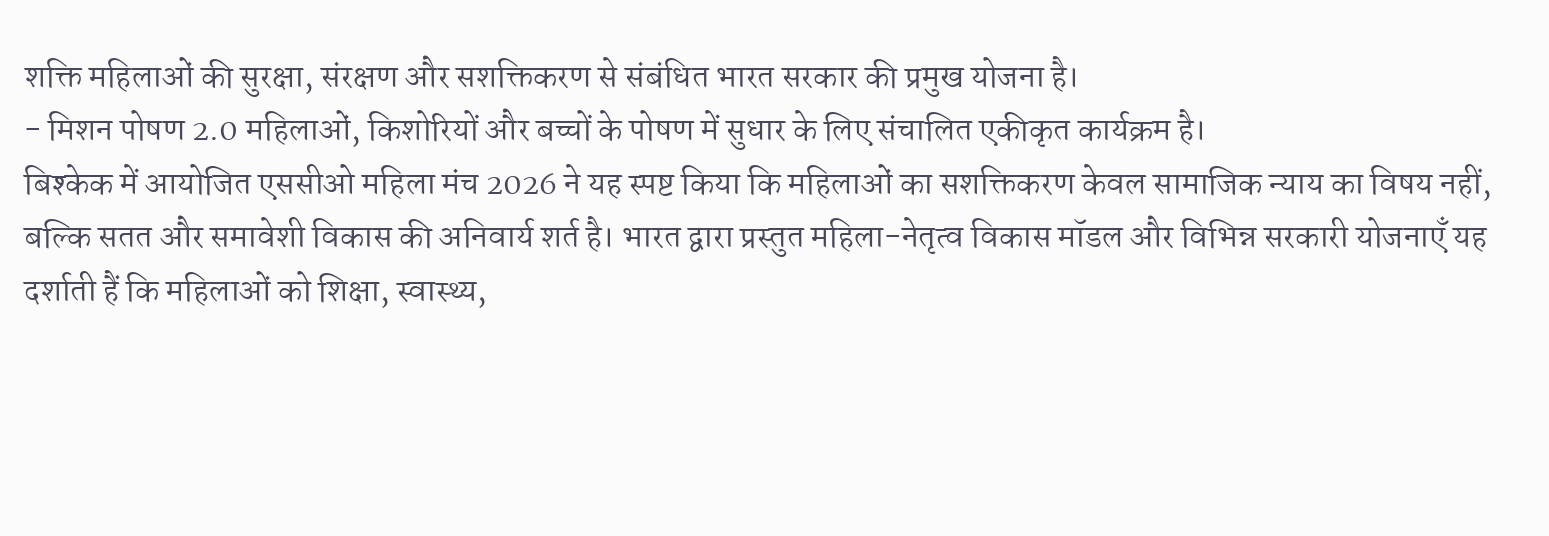शक्ति महिलाओं की सुरक्षा, संरक्षण और सशक्तिकरण से संबंधित भारत सरकार की प्रमुख योजना है।
- मिशन पोषण 2.0 महिलाओं, किशोरियों और बच्चों के पोषण में सुधार के लिए संचालित एकीकृत कार्यक्रम है।
बिश्केक में आयोजित एससीओ महिला मंच 2026 ने यह स्पष्ट किया कि महिलाओं का सशक्तिकरण केवल सामाजिक न्याय का विषय नहीं, बल्कि सतत और समावेशी विकास की अनिवार्य शर्त है। भारत द्वारा प्रस्तुत महिला-नेतृत्व विकास मॉडल और विभिन्न सरकारी योजनाएँ यह दर्शाती हैं कि महिलाओं को शिक्षा, स्वास्थ्य,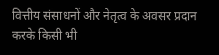वित्तीय संसाधनों और नेतृत्व के अवसर प्रदान करके किसी भी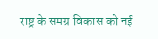राष्ट्र के समग्र विकास को नई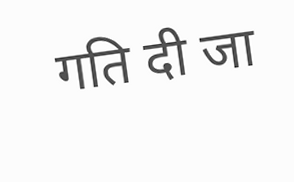गति दी जा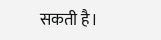सकती है।